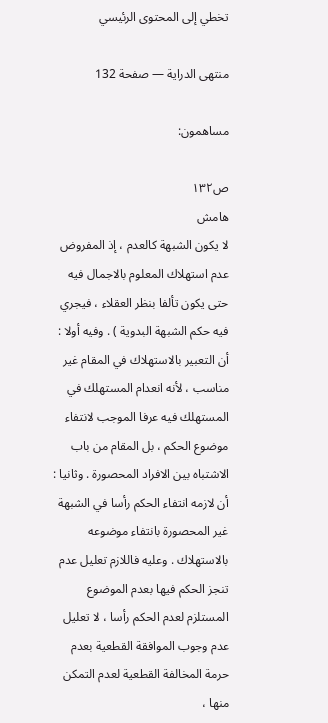تخطي إلى المحتوى الرئيسي

منتهى الدراية — صفحة 132

مساهمون:

ص١٣٢
هامش
لا يكون الشبهة كالعدم ، إذ المفروض عدم استهلاك المعلوم بالاجمال فيه حتى يكون تألفا بنظر العقلاء ، فيجري فيه حكم الشبهة البدوية ) . وفيه أولا : أن التعبير بالاستهلاك في المقام غير مناسب ، لأنه انعدام المستهلك في المستهلك فيه عرفا الموجب لانتفاء موضوع الحكم ، بل المقام من باب الاشتباه بين الافراد المحصورة . وثانيا : أن لازمه انتفاء الحكم رأسا في الشبهة غير المحصورة بانتفاء موضوعه بالاستهلاك . وعليه فاللازم تعليل عدم تنجز الحكم فيها بعدم الموضوع المستلزم لعدم الحكم رأسا ، لا تعليل عدم وجوب الموافقة القطعية بعدم حرمة المخالفة القطعية لعدم التمكن منها ،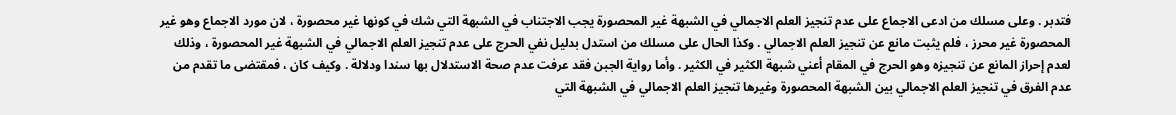فتدبر . وعلى مسلك من ادعى الاجماع على عدم تنجيز العلم الاجمالي في الشبهة غير المحصورة يجب الاجتناب في الشبهة التي شك في كونها غير محصورة ، لان مورد الاجماع وهو غير المحصورة غير محرز ، فلم يثبت مانع عن تنجيز العلم الاجمالي . وكذا الحال على مسلك من استدل بدليل نفي الحرج على عدم تنجيز العلم الاجمالي في الشبهة غير المحصورة ، وذلك لعدم إحراز المانع عن تنجيزه وهو الحرج في المقام أعني شبهة الكثير في الكثير . وأما رواية الجبن فقد عرفت عدم صحة الاستدلال بها سندا ودلالة . وكيف كان ، فمقتضى ما تقدم من عدم الفرق في تنجيز العلم الاجمالي بين الشبهة المحصورة وغيرها تنجيز العلم الاجمالي في الشبهة التي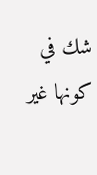شك في كونها غير